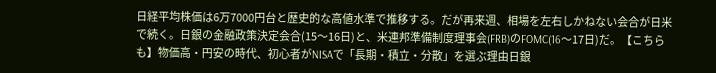日経平均株価は6万7000円台と歴史的な高値水準で推移する。だが再来週、相場を左右しかねない会合が日米で続く。日銀の金融政策決定会合(15〜16日)と、米連邦準備制度理事会(FRB)のFOMC(16〜17日)だ。【こちらも】物価高・円安の時代、初心者がNISAで「長期・積立・分散」を選ぶ理由日銀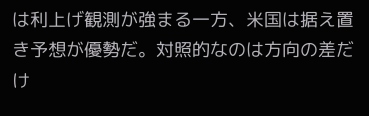は利上げ観測が強まる一方、米国は据え置き予想が優勢だ。対照的なのは方向の差だけ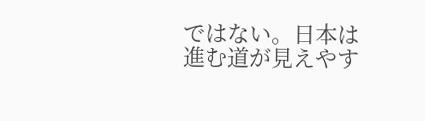ではない。日本は進む道が見えやす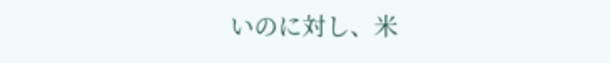いのに対し、米